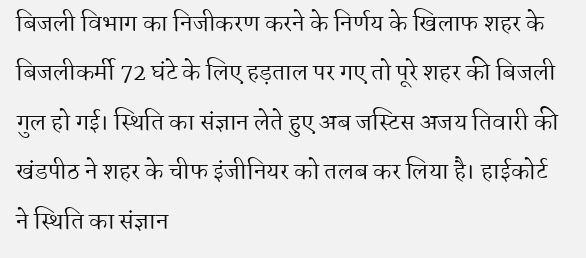बिजली विभाग का निजीकरण करने के निर्णय के खिलाफ शहर के बिजलीकर्मी 72 घंटे के लिए हड़ताल पर गए तो पूरे शहर की बिजली गुल हो गई। स्थिति का संज्ञान लेते हुए अब जस्टिस अजय तिवारी की खंडपीठ ने शहर के चीफ इंजीनियर को तलब कर लिया है। हाईकोर्ट ने स्थिति का संज्ञान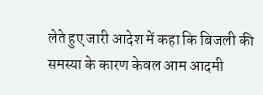लेते हुए जारी आदेश में कहा कि बिजली की समस्या के कारण केवल आम आदमी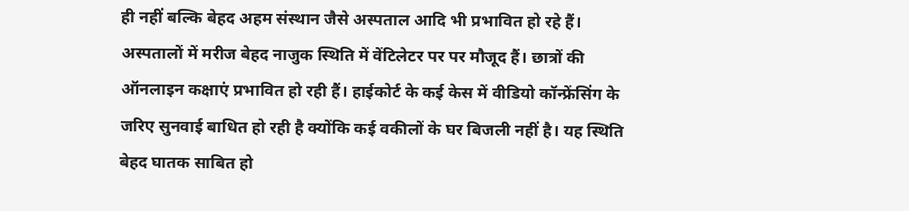ही नहीं बल्कि बेहद अहम संस्थान जैसे अस्पताल आदि भी प्रभावित हो रहे हैं।
अस्पतालों में मरीज बेहद नाजुक स्थिति में वेंटिलेटर पर पर मौजूद हैं। छात्रों की ऑनलाइन कक्षाएं प्रभावित हो रही हैं। हाईकोर्ट के कई केस में वीडियो कॉन्फ्रेंसिंग के जरिए सुनवाई बाधित हो रही है क्योंकि कई वकीलों के घर बिजली नहीं है। यह स्थिति बेहद घातक साबित हो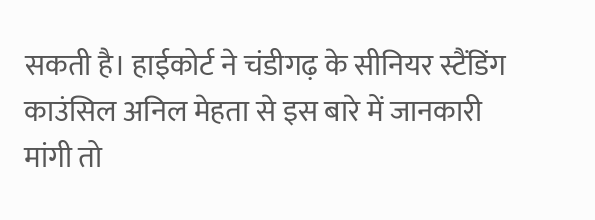सकती है। हाईकोर्ट ने चंडीगढ़ के सीनियर स्टैंडिंग काउंसिल अनिल मेहता से इस बारे में जानकारी मांगी तो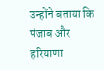उन्होंने बताया कि पंजाब और हरियाणा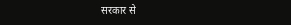सरकार से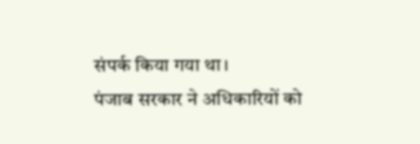संपर्क किया गया था।
पंजाब सरकार ने अधिकारियों को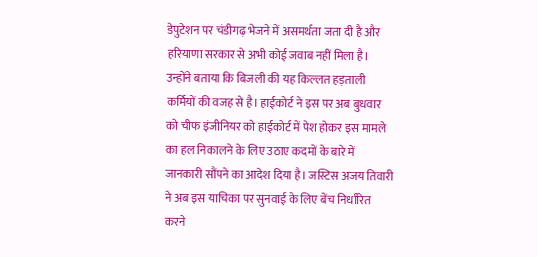डेपुटेशन पर चंडीगढ़ भेजने में असमर्थता जता दी है और हरियाणा सरकार से अभी कोई जवाब नहीं मिला है। उन्होंने बताया कि बिजली की यह किल्लत हड़ताली कर्मियों की वजह से है। हाईकोर्ट ने इस पर अब बुधवार को चीफ इंजीनियर को हाईकोर्ट में पेश होकर इस मामले का हल निकालने के लिए उठाए कदमों के बारे में जानकारी सौंपने का आदेश दिया है। जस्टिस अजय तिवारी ने अब इस याचिका पर सुनवाई के लिए बेंच निर्धारित करने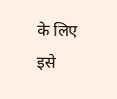के लिए इसे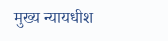मुख्य न्यायधीश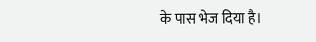के पास भेज दिया है।